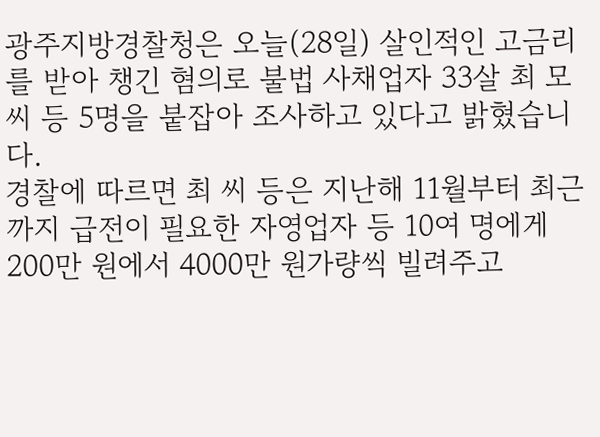광주지방경찰청은 오늘(28일) 살인적인 고금리를 받아 챙긴 혐의로 불법 사채업자 33살 최 모 씨 등 5명을 붙잡아 조사하고 있다고 밝혔습니다.
경찰에 따르면 최 씨 등은 지난해 11월부터 최근까지 급전이 필요한 자영업자 등 10여 명에게 200만 원에서 4000만 원가량씩 빌려주고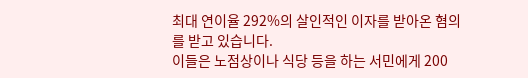최대 연이율 292%의 살인적인 이자를 받아온 혐의를 받고 있습니다.
이들은 노점상이나 식당 등을 하는 서민에게 200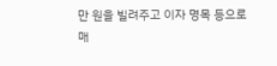만 원을 빌려주고 이자 명목 등으로 매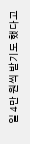일 4만 원씩 받기도 했다고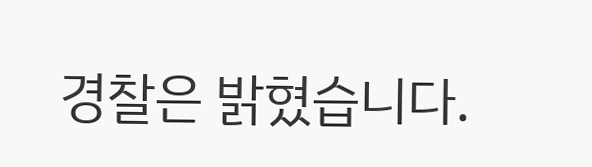경찰은 밝혔습니다.